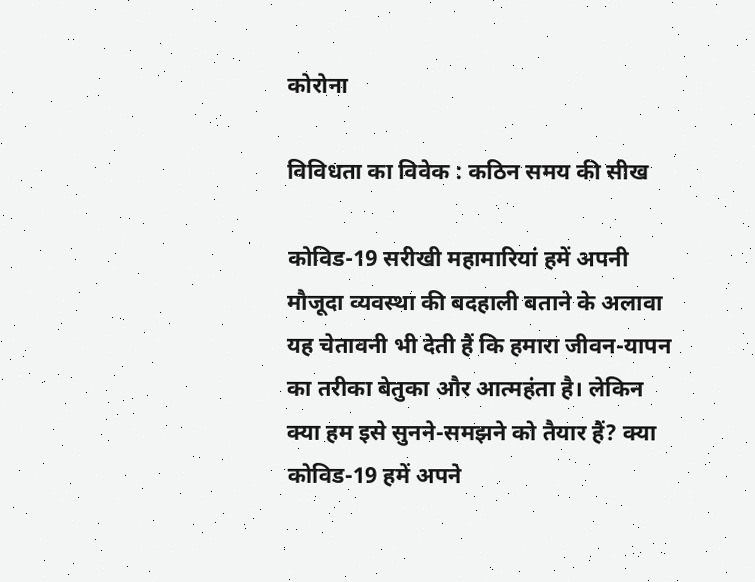कोरोना

विविधता का विवेक : कठिन समय की सीख

कोविड-19 सरीखी महामारियां हमें अपनी मौजूदा व्यवस्था की बदहाली बताने के अलावा यह चेतावनी भी देती हैं कि हमारा जीवन-यापन का तरीका बेतुका और आत्महंता है। लेकिन क्या हम इसे सुनने-समझने को तैयार हैं? क्या कोविड-19 हमें अपने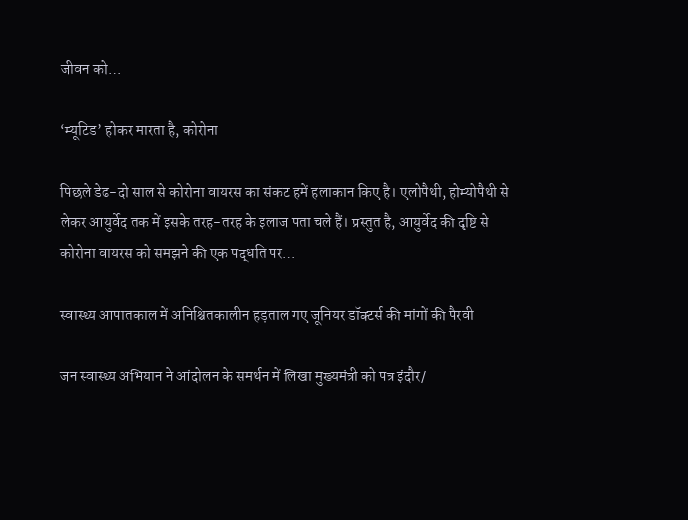जीवन को…

‘म्यूटिड’ होकर मारता है, कोरोना

पिछले डेढ-दो साल से कोरोना वायरस का संकट हमें हलाकान किए है। एलोपैथी, होम्योपैथी से लेकर आयुर्वेद तक में इसके तरह-तरह के इलाज पता चले हैं। प्रस्तुत है, आयुर्वेद की दृष्टि से कोरोना वायरस को समझने की एक पद्धति पर…

स्वास्थ्य आपातकाल में अनिश्चितकालीन हड़ताल गए जूनियर डॉक्टर्स की मांगों की पैरवी

जन स्वास्थ्य अभियान ने आंदोलन के समर्थन में लिखा मुख्यमंत्री को पत्र इंदौर/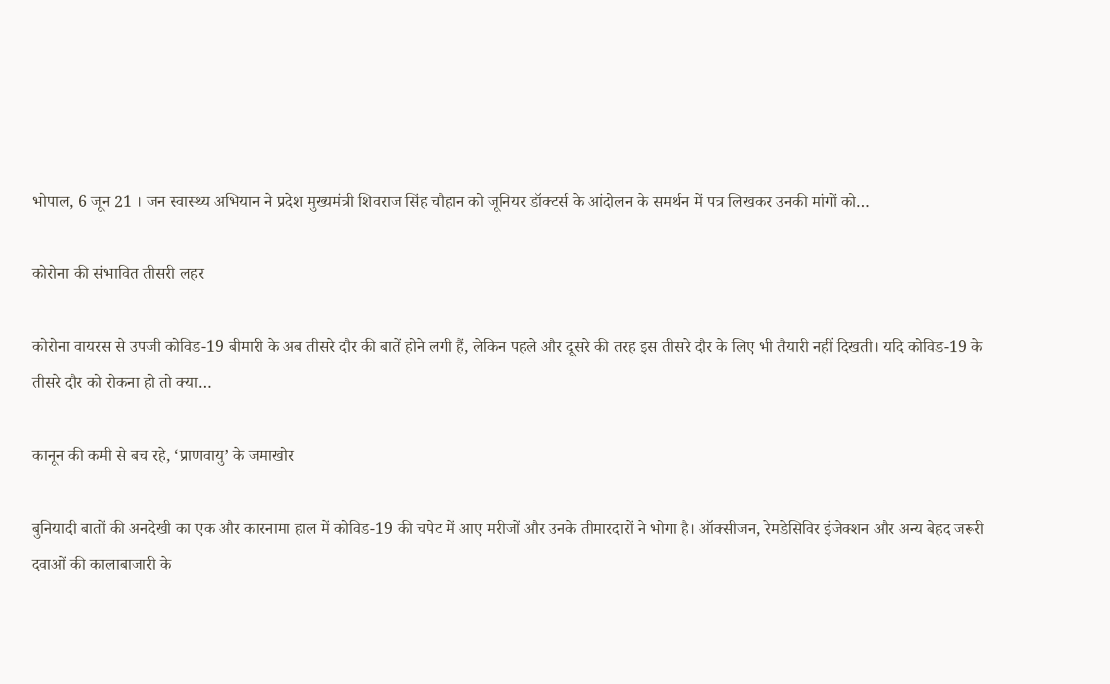भोपाल, 6 जून 21 । जन स्वास्थ्य अभियान ने प्रदेश मुख्यमंत्री शिवराज सिंह चौहान को जूनियर डॉक्टर्स के आंदोलन के समर्थन में पत्र लिखकर उनकी मांगों को…

कोरोना की संभावित तीसरी लहर

कोरोना वायरस से उपजी कोविड-19 बीमारी के अब तीसरे दौर की बातें होने लगी हैं, लेकिन पहले और दूसरे की तरह इस तीसरे दौर के लिए भी तैयारी नहीं दिखती। यदि कोविड-19 के तीसरे दौर को रोकना हो तो क्या…

कानून की कमी से बच रहे, ‘प्राणवायु’ के जमाखोर

बुनियादी बातों की अनदेखी का एक और कारनामा हाल में कोविड-19 की चपेट में आए मरीजों और उनके तीमारदारों ने भोगा है। ऑक्सीजन, रेमडेसिविर इंजेक्शन और अन्य बेहद जरूरी दवाओं की कालाबाजारी के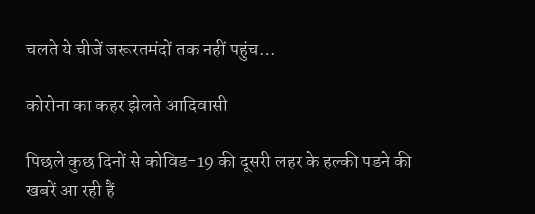चलते ये चीजें जरूरतमंदों तक नहीं पहुंच…

कोरोना का कहर झेलते आदिवासी

पिछले कुछ दिनों से कोविड-19 की दूसरी लहर के हल्की पडने की खबरें आ रही हैं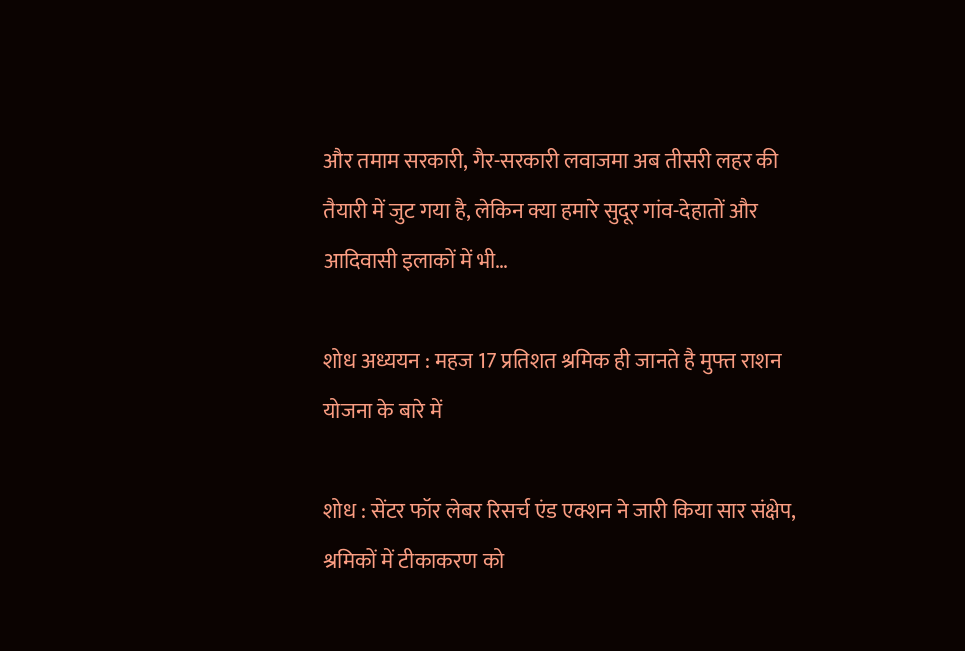और तमाम सरकारी, गैर-सरकारी लवाजमा अब तीसरी लहर की तैयारी में जुट गया है, लेकिन क्या हमारे सुदूर गांव-देहातों और आदिवासी इलाकों में भी…

शोध अध्ययन : महज 17 प्रतिशत श्रमिक ही जानते है मुफ्त राशन योजना के बारे में

शोध : सेंटर फॉर लेबर रिसर्च एंड एक्शन ने जारी किया सार संक्षेप, श्रमिकों में टीकाकरण को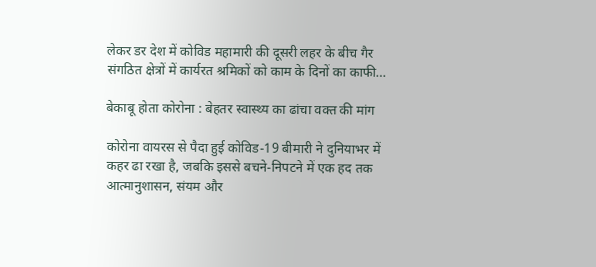लेकर डर देश में कोविड महामारी की दूसरी लहर के बीच गैर संगठित क्षेत्रों में कार्यरत श्रमिकों को काम के दिनों का काफी…

बेकाबू होता कोरोना : बेहतर स्वास्थ्य का ढांचा वक्त की मांग

कोरोना वायरस से पैदा हुई कोविड-19 बीमारी ने दुनियाभर में कहर ढा रखा है, जबकि इससे बचने-निपटने में एक हद तक आत्मानुशासन, संयम और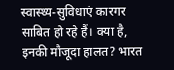स्वास्थ्य-सुविधाएं कारगर साबित हो रहे हैं। क्या है, इनकी मौजूदा हालत? भारत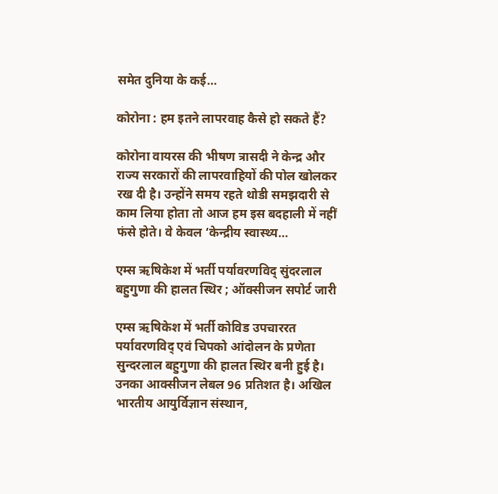समेत दुनिया के कई…

कोरोना : हम इतने लापरवाह कैसे हो सकते हैं?

कोरोना वायरस की भीषण त्रासदी ने केन्द्र और राज्य सरकारों की लापरवाहियों की पोल खोलकर रख दी है। उन्होंने समय रहते थोडी समझदारी से काम लिया होता तो आज हम इस बदहाली में नहीं फंसे होते। वे केवल ‘केन्द्रीय स्वास्थ्य…

एम्स ऋषिकेश में भर्ती पर्यावरणविद् सुंदरलाल बहुगुणा की हालत स्थिर ; ऑक्सीजन सपोर्ट जारी

एम्स ऋषिकेश में भर्ती कोविड उपचाररत पर्यावरणविद् एवं चिपको आंदोलन के प्रणेता सुन्दरलाल बहुगुणा की हालत स्थिर बनी हुई है। उनका आक्‍सीजन लेबल 96 प्रतिशत है। अखिल भारतीय आयुर्विज्ञान संस्थान,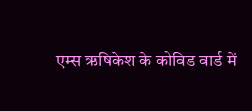एम्स ऋषिकेश के कोविड वार्ड में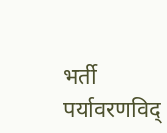भर्ती पर्यावरणविद्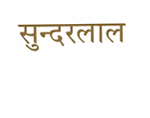सुन्दरलाल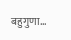बहुगुणा…